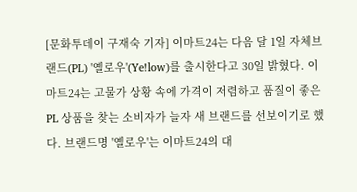[문화투데이 구재숙 기자] 이마트24는 다음 달 1일 자체브랜드(PL) '옐로우'(Ye!low)를 출시한다고 30일 밝혔다. 이마트24는 고물가 상황 속에 가격이 저렴하고 품질이 좋은 PL 상품을 찾는 소비자가 늘자 새 브랜드를 선보이기로 했다. 브랜드명 '옐로우'는 이마트24의 대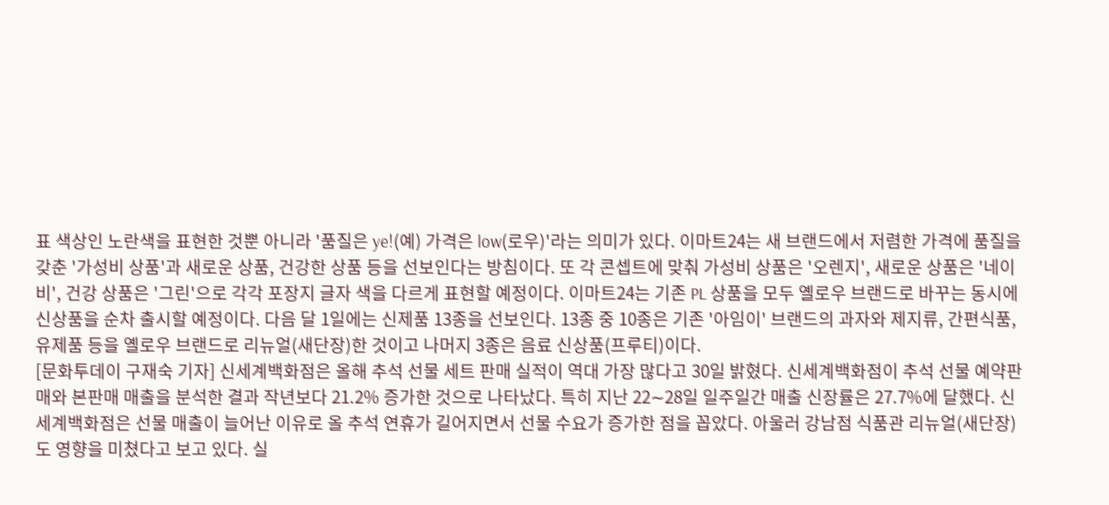표 색상인 노란색을 표현한 것뿐 아니라 '품질은 ye!(예) 가격은 low(로우)'라는 의미가 있다. 이마트24는 새 브랜드에서 저렴한 가격에 품질을 갖춘 '가성비 상품'과 새로운 상품, 건강한 상품 등을 선보인다는 방침이다. 또 각 콘셉트에 맞춰 가성비 상품은 '오렌지', 새로운 상품은 '네이비', 건강 상품은 '그린'으로 각각 포장지 글자 색을 다르게 표현할 예정이다. 이마트24는 기존 PL 상품을 모두 옐로우 브랜드로 바꾸는 동시에 신상품을 순차 출시할 예정이다. 다음 달 1일에는 신제품 13종을 선보인다. 13종 중 10종은 기존 '아임이' 브랜드의 과자와 제지류, 간편식품, 유제품 등을 옐로우 브랜드로 리뉴얼(새단장)한 것이고 나머지 3종은 음료 신상품(프루티)이다.
[문화투데이 구재숙 기자] 신세계백화점은 올해 추석 선물 세트 판매 실적이 역대 가장 많다고 30일 밝혔다. 신세계백화점이 추석 선물 예약판매와 본판매 매출을 분석한 결과 작년보다 21.2% 증가한 것으로 나타났다. 특히 지난 22∼28일 일주일간 매출 신장률은 27.7%에 달했다. 신세계백화점은 선물 매출이 늘어난 이유로 올 추석 연휴가 길어지면서 선물 수요가 증가한 점을 꼽았다. 아울러 강남점 식품관 리뉴얼(새단장)도 영향을 미쳤다고 보고 있다. 실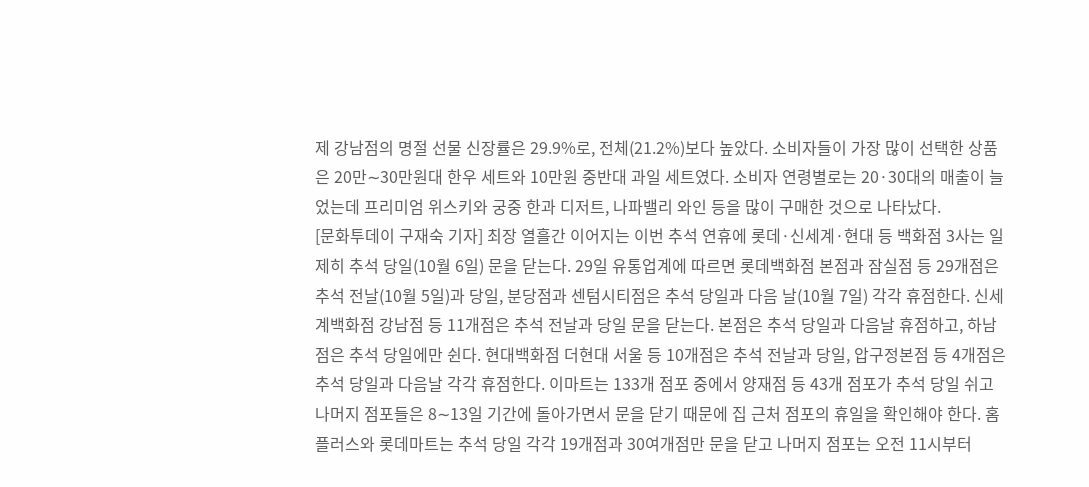제 강남점의 명절 선물 신장률은 29.9%로, 전체(21.2%)보다 높았다. 소비자들이 가장 많이 선택한 상품은 20만∼30만원대 한우 세트와 10만원 중반대 과일 세트였다. 소비자 연령별로는 20·30대의 매출이 늘었는데 프리미엄 위스키와 궁중 한과 디저트, 나파밸리 와인 등을 많이 구매한 것으로 나타났다.
[문화투데이 구재숙 기자] 최장 열흘간 이어지는 이번 추석 연휴에 롯데·신세계·현대 등 백화점 3사는 일제히 추석 당일(10월 6일) 문을 닫는다. 29일 유통업계에 따르면 롯데백화점 본점과 잠실점 등 29개점은 추석 전날(10월 5일)과 당일, 분당점과 센텀시티점은 추석 당일과 다음 날(10월 7일) 각각 휴점한다. 신세계백화점 강남점 등 11개점은 추석 전날과 당일 문을 닫는다. 본점은 추석 당일과 다음날 휴점하고, 하남점은 추석 당일에만 쉰다. 현대백화점 더현대 서울 등 10개점은 추석 전날과 당일, 압구정본점 등 4개점은 추석 당일과 다음날 각각 휴점한다. 이마트는 133개 점포 중에서 양재점 등 43개 점포가 추석 당일 쉬고 나머지 점포들은 8∼13일 기간에 돌아가면서 문을 닫기 때문에 집 근처 점포의 휴일을 확인해야 한다. 홈플러스와 롯데마트는 추석 당일 각각 19개점과 30여개점만 문을 닫고 나머지 점포는 오전 11시부터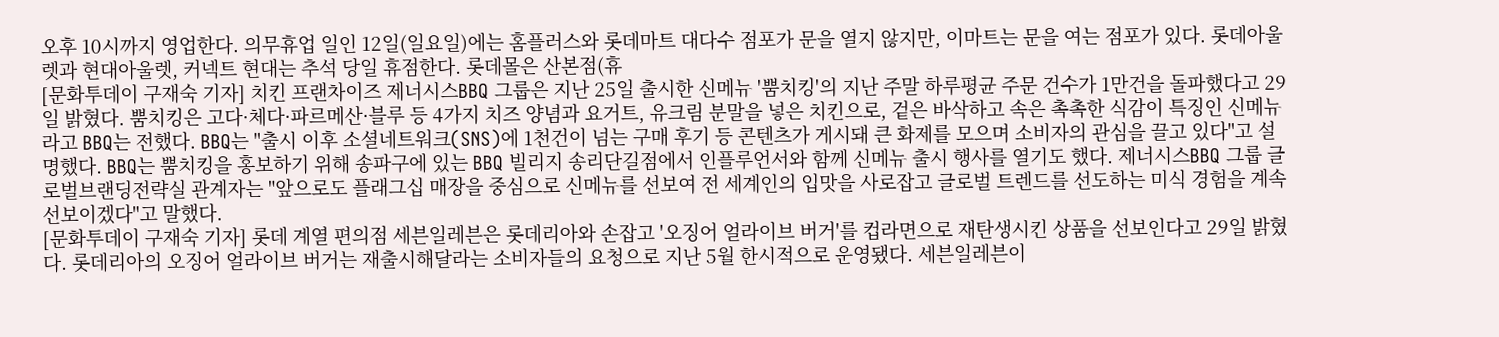오후 10시까지 영업한다. 의무휴업 일인 12일(일요일)에는 홈플러스와 롯데마트 대다수 점포가 문을 열지 않지만, 이마트는 문을 여는 점포가 있다. 롯데아울렛과 현대아울렛, 커넥트 현대는 추석 당일 휴점한다. 롯데몰은 산본점(휴
[문화투데이 구재숙 기자] 치킨 프랜차이즈 제너시스BBQ 그룹은 지난 25일 출시한 신메뉴 '뿜치킹'의 지난 주말 하루평균 주문 건수가 1만건을 돌파했다고 29일 밝혔다. 뿜치킹은 고다·체다·파르메산·블루 등 4가지 치즈 양념과 요거트, 유크림 분말을 넣은 치킨으로, 겉은 바삭하고 속은 촉촉한 식감이 특징인 신메뉴라고 BBQ는 전했다. BBQ는 "출시 이후 소셜네트워크(SNS)에 1천건이 넘는 구매 후기 등 콘텐츠가 게시돼 큰 화제를 모으며 소비자의 관심을 끌고 있다"고 설명했다. BBQ는 뿜치킹을 홍보하기 위해 송파구에 있는 BBQ 빌리지 송리단길점에서 인플루언서와 함께 신메뉴 출시 행사를 열기도 했다. 제너시스BBQ 그룹 글로벌브랜딩전략실 관계자는 "앞으로도 플래그십 매장을 중심으로 신메뉴를 선보여 전 세계인의 입맛을 사로잡고 글로벌 트렌드를 선도하는 미식 경험을 계속 선보이겠다"고 말했다.
[문화투데이 구재숙 기자] 롯데 계열 편의점 세븐일레븐은 롯데리아와 손잡고 '오징어 얼라이브 버거'를 컵라면으로 재탄생시킨 상품을 선보인다고 29일 밝혔다. 롯데리아의 오징어 얼라이브 버거는 재출시해달라는 소비자들의 요청으로 지난 5월 한시적으로 운영됐다. 세븐일레븐이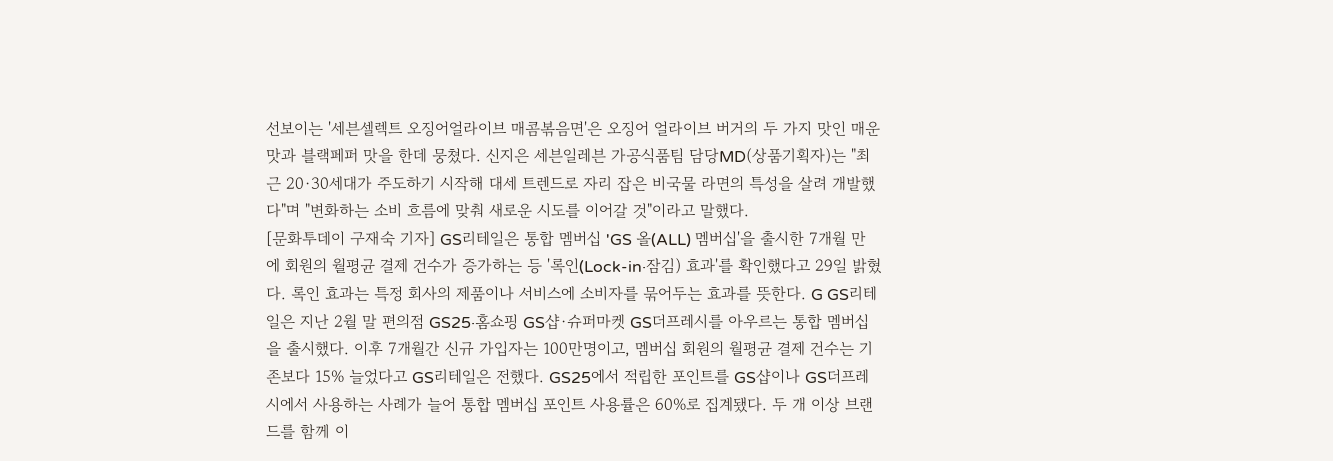선보이는 '세븐셀렉트 오징어얼라이브 매콤볶음면'은 오징어 얼라이브 버거의 두 가지 맛인 매운맛과 블랙페퍼 맛을 한데 뭉쳤다. 신지은 세븐일레븐 가공식품팀 담당MD(상품기획자)는 "최근 20·30세대가 주도하기 시작해 대세 트렌드로 자리 잡은 비국물 라면의 특성을 살려 개발했다"며 "변화하는 소비 흐름에 맞춰 새로운 시도를 이어갈 것"이라고 말했다.
[문화투데이 구재숙 기자] GS리테일은 통합 멤버십 'GS 올(ALL) 멤버십'을 출시한 7개월 만에 회원의 월평균 결제 건수가 증가하는 등 '록인(Lock-in·잠김) 효과'를 확인했다고 29일 밝혔다. 록인 효과는 특정 회사의 제품이나 서비스에 소비자를 묶어두는 효과를 뜻한다. G GS리테일은 지난 2월 말 편의점 GS25·홈쇼핑 GS샵·슈퍼마켓 GS더프레시를 아우르는 통합 멤버십을 출시했다. 이후 7개월간 신규 가입자는 100만명이고, 멤버십 회원의 월평균 결제 건수는 기존보다 15% 늘었다고 GS리테일은 전했다. GS25에서 적립한 포인트를 GS샵이나 GS더프레시에서 사용하는 사례가 늘어 통합 멤버십 포인트 사용률은 60%로 집계됐다. 두 개 이상 브랜드를 함께 이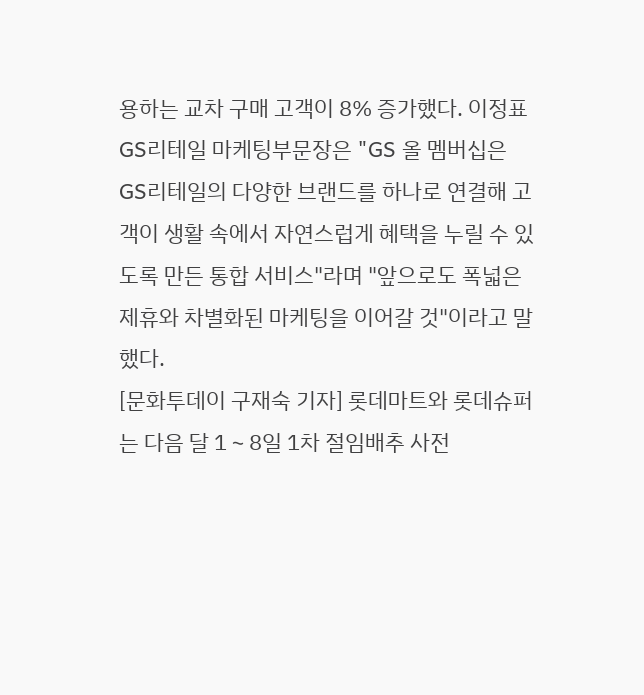용하는 교차 구매 고객이 8% 증가했다. 이정표 GS리테일 마케팅부문장은 "GS 올 멤버십은 GS리테일의 다양한 브랜드를 하나로 연결해 고객이 생활 속에서 자연스럽게 혜택을 누릴 수 있도록 만든 통합 서비스"라며 "앞으로도 폭넓은 제휴와 차별화된 마케팅을 이어갈 것"이라고 말했다.
[문화투데이 구재숙 기자] 롯데마트와 롯데슈퍼는 다음 달 1∼8일 1차 절임배추 사전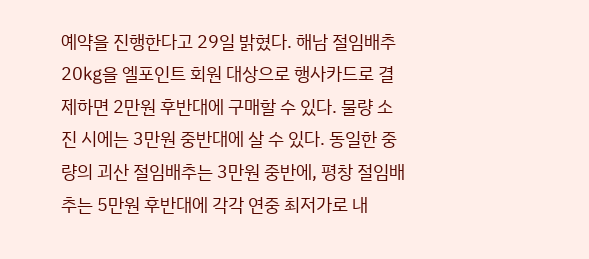예약을 진행한다고 29일 밝혔다. 해남 절임배추 20㎏을 엘포인트 회원 대상으로 행사카드로 결제하면 2만원 후반대에 구매할 수 있다. 물량 소진 시에는 3만원 중반대에 살 수 있다. 동일한 중량의 괴산 절임배추는 3만원 중반에, 평창 절임배추는 5만원 후반대에 각각 연중 최저가로 내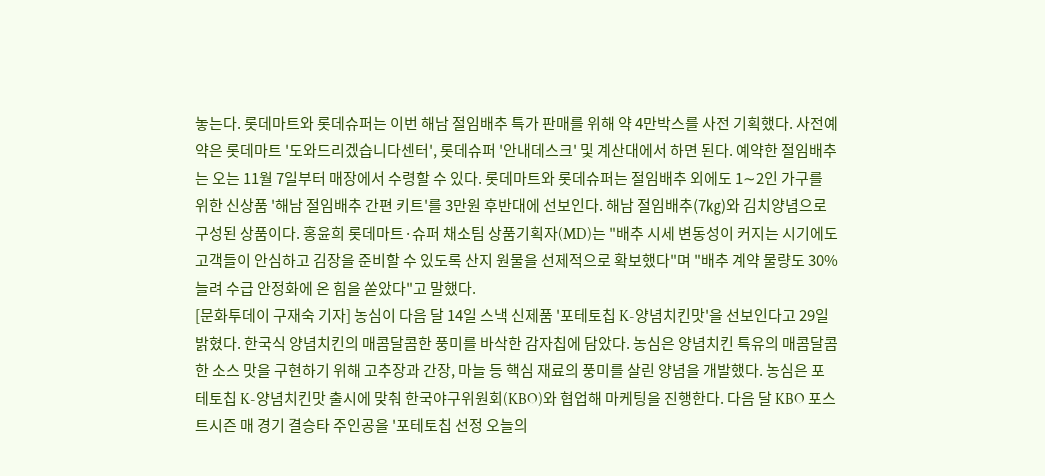놓는다. 롯데마트와 롯데슈퍼는 이번 해남 절임배추 특가 판매를 위해 약 4만박스를 사전 기획했다. 사전예약은 롯데마트 '도와드리겠습니다센터', 롯데슈퍼 '안내데스크' 및 계산대에서 하면 된다. 예약한 절임배추는 오는 11월 7일부터 매장에서 수령할 수 있다. 롯데마트와 롯데슈퍼는 절임배추 외에도 1∼2인 가구를 위한 신상품 '해남 절임배추 간편 키트'를 3만원 후반대에 선보인다. 해남 절임배추(7㎏)와 김치양념으로 구성된 상품이다. 홍윤희 롯데마트·슈퍼 채소팀 상품기획자(MD)는 "배추 시세 변동성이 커지는 시기에도 고객들이 안심하고 김장을 준비할 수 있도록 산지 원물을 선제적으로 확보했다"며 "배추 계약 물량도 30% 늘려 수급 안정화에 온 힘을 쏟았다"고 말했다.
[문화투데이 구재숙 기자] 농심이 다음 달 14일 스낵 신제품 '포테토칩 K-양념치킨맛'을 선보인다고 29일 밝혔다. 한국식 양념치킨의 매콤달콤한 풍미를 바삭한 감자칩에 담았다. 농심은 양념치킨 특유의 매콤달콤한 소스 맛을 구현하기 위해 고추장과 간장, 마늘 등 핵심 재료의 풍미를 살린 양념을 개발했다. 농심은 포테토칩 K-양념치킨맛 출시에 맞춰 한국야구위원회(KBO)와 협업해 마케팅을 진행한다. 다음 달 KBO 포스트시즌 매 경기 결승타 주인공을 '포테토칩 선정 오늘의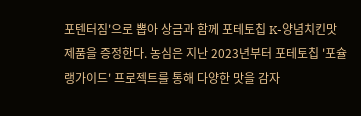포텐터짐'으로 뽑아 상금과 함께 포테토칩 K-양념치킨맛 제품을 증정한다. 농심은 지난 2023년부터 포테토칩 '포슐랭가이드' 프로젝트를 통해 다양한 맛을 감자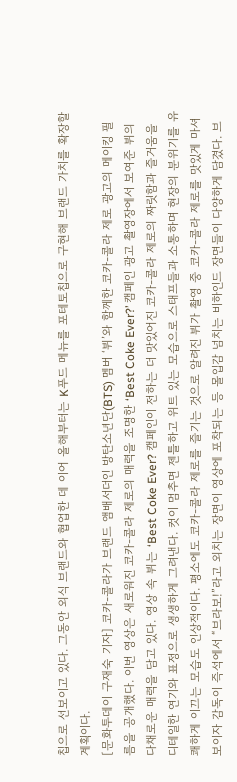칩으로 선보이고 있다. 그동안 외식 브랜드와 협업한 데 이어 올해부터는 K푸드 메뉴를 포테토칩으로 구현해 브랜드 가치를 확장할 계획이다.
[문화투데이 구재숙 기자] 코카-콜라가 브랜드 앰배서더인 방탄소년단(BTS) 멤버 ‘뷔’와 함께한 코카-콜라 제로 광고의 메이킹 필름을 공개했다. 이번 영상은 새로워진 코카-콜라 제로의 매력을 조명한 ‘Best Coke Ever?’ 캠페인 광고 촬영장에서 보여준 뷔의 다채로운 매력을 담고 있다. 영상 속 뷔는 ‘Best Coke Ever? 캠페인이 전하는 더 맛있어진 코카-콜라 제로의 짜릿함과 즐거움을 디테일한 연기와 표정으로 생생하게 그려낸다. 컷이 멈추면 젠틀하고 위트 있는 모습으로 스태프들과 소통하며 현장의 분위기를 유쾌하게 이끄는 모습도 인상적이다. 평소에도 코카-콜라 제로를 즐기는 것으로 알려진 뷔가 촬영 중 코카-콜라 제로를 맛있게 마셔 보이자 감독이 즉석에서 “브라보!”라고 외치는 장면이 영상에 포착되는 등 몰입감 넘치는 비하인드 장면들이 다양하게 담겼다. 브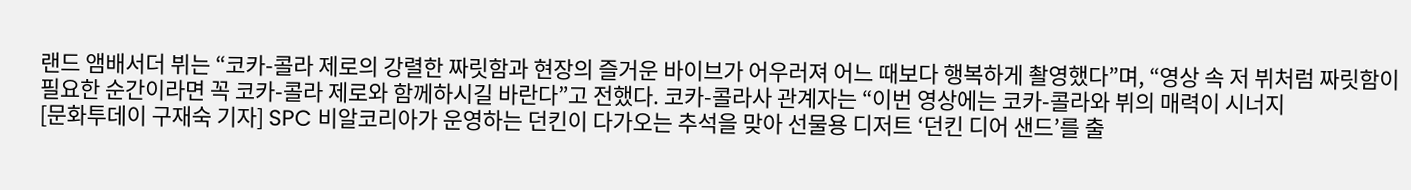랜드 앰배서더 뷔는 “코카-콜라 제로의 강렬한 짜릿함과 현장의 즐거운 바이브가 어우러져 어느 때보다 행복하게 촬영했다”며, “영상 속 저 뷔처럼 짜릿함이 필요한 순간이라면 꼭 코카-콜라 제로와 함께하시길 바란다”고 전했다. 코카-콜라사 관계자는 “이번 영상에는 코카-콜라와 뷔의 매력이 시너지
[문화투데이 구재숙 기자] SPC 비알코리아가 운영하는 던킨이 다가오는 추석을 맞아 선물용 디저트 ‘던킨 디어 샌드’를 출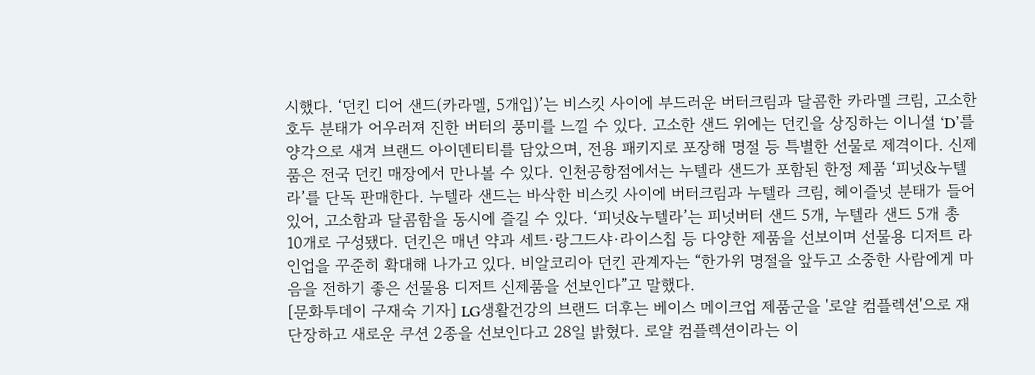시했다. ‘던킨 디어 샌드(카라멜, 5개입)’는 비스킷 사이에 부드러운 버터크림과 달콤한 카라멜 크림, 고소한 호두 분태가 어우러져 진한 버터의 풍미를 느낄 수 있다. 고소한 샌드 위에는 던킨을 상징하는 이니셜 ‘D’를 양각으로 새겨 브랜드 아이덴티티를 담았으며, 전용 패키지로 포장해 명절 등 특별한 선물로 제격이다. 신제품은 전국 던킨 매장에서 만나볼 수 있다. 인천공항점에서는 누텔라 샌드가 포함된 한정 제품 ‘피넛&누텔라’를 단독 판매한다. 누텔라 샌드는 바삭한 비스킷 사이에 버터크림과 누텔라 크림, 헤이즐넛 분태가 들어 있어, 고소함과 달콤함을 동시에 즐길 수 있다. ‘피넛&누텔라’는 피넛버터 샌드 5개, 누텔라 샌드 5개 총 10개로 구성됐다. 던킨은 매년 약과 세트∙랑그드샤∙라이스칩 등 다양한 제품을 선보이며 선물용 디저트 라인업을 꾸준히 확대해 나가고 있다. 비알코리아 던킨 관계자는 “한가위 명절을 앞두고 소중한 사람에게 마음을 전하기 좋은 선물용 디저트 신제품을 선보인다”고 말했다.
[문화투데이 구재숙 기자] LG생활건강의 브랜드 더후는 베이스 메이크업 제품군을 '로얄 컴플렉션'으로 재단장하고 새로운 쿠션 2종을 선보인다고 28일 밝혔다. 로얄 컴플렉션이라는 이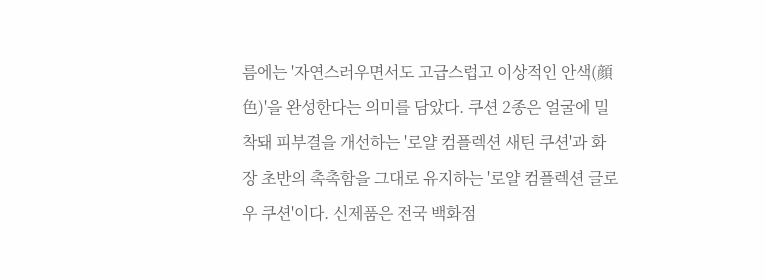름에는 '자연스러우면서도 고급스럽고 이상적인 안색(顔色)'을 완성한다는 의미를 담았다. 쿠션 2종은 얼굴에 밀착돼 피부결을 개선하는 '로얄 컴플렉션 새틴 쿠션'과 화장 초반의 촉촉함을 그대로 유지하는 '로얄 컴플렉션 글로우 쿠션'이다. 신제품은 전국 백화점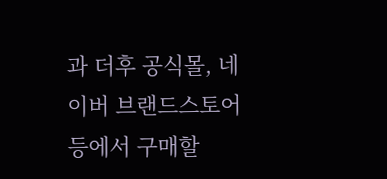과 더후 공식몰, 네이버 브랜드스토어 등에서 구매할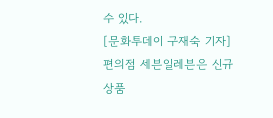수 있다.
[문화투데이 구재숙 기자] 편의점 세븐일레븐은 신규 상품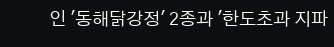인 '동해닭강정' 2종과 '한도초과 지파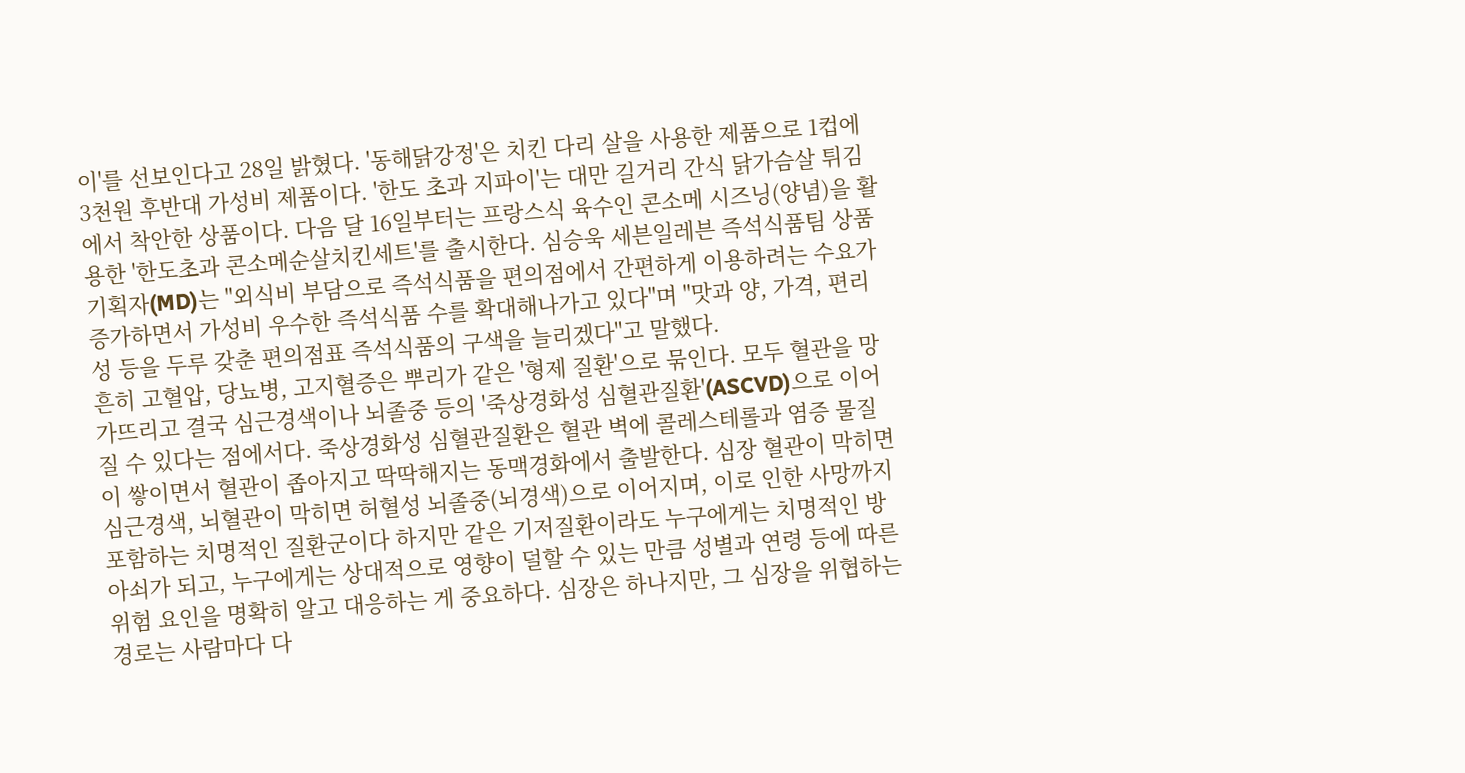이'를 선보인다고 28일 밝혔다. '동해닭강정'은 치킨 다리 살을 사용한 제품으로 1컵에 3천원 후반대 가성비 제품이다. '한도 초과 지파이'는 대만 길거리 간식 닭가슴살 튀김에서 착안한 상품이다. 다음 달 16일부터는 프랑스식 육수인 콘소메 시즈닝(양념)을 활용한 '한도초과 콘소메순살치킨세트'를 출시한다. 심승욱 세븐일레븐 즉석식품팀 상품기획자(MD)는 "외식비 부담으로 즉석식품을 편의점에서 간편하게 이용하려는 수요가 증가하면서 가성비 우수한 즉석식품 수를 확대해나가고 있다"며 "맛과 양, 가격, 편리성 등을 두루 갖춘 편의점표 즉석식품의 구색을 늘리겠다"고 말했다.
흔히 고혈압, 당뇨병, 고지혈증은 뿌리가 같은 '형제 질환'으로 묶인다. 모두 혈관을 망가뜨리고 결국 심근경색이나 뇌졸중 등의 '죽상경화성 심혈관질환'(ASCVD)으로 이어질 수 있다는 점에서다. 죽상경화성 심혈관질환은 혈관 벽에 콜레스테롤과 염증 물질이 쌓이면서 혈관이 좁아지고 딱딱해지는 동맥경화에서 출발한다. 심장 혈관이 막히면 심근경색, 뇌혈관이 막히면 허혈성 뇌졸중(뇌경색)으로 이어지며, 이로 인한 사망까지 포함하는 치명적인 질환군이다 하지만 같은 기저질환이라도 누구에게는 치명적인 방아쇠가 되고, 누구에게는 상대적으로 영향이 덜할 수 있는 만큼 성별과 연령 등에 따른 위험 요인을 명확히 알고 대응하는 게 중요하다. 심장은 하나지만, 그 심장을 위협하는 경로는 사람마다 다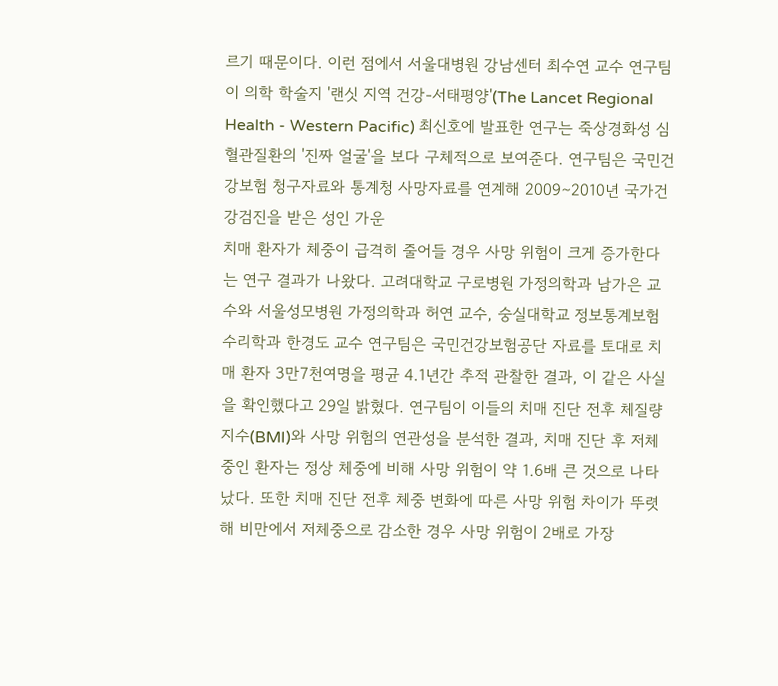르기 때문이다. 이런 점에서 서울대병원 강남센터 최수연 교수 연구팀이 의학 학술지 '랜싯 지역 건강-서태평양'(The Lancet Regional Health - Western Pacific) 최신호에 발표한 연구는 죽상경화성 심혈관질환의 '진짜 얼굴'을 보다 구체적으로 보여준다. 연구팀은 국민건강보험 청구자료와 통계청 사망자료를 연계해 2009∼2010년 국가건강검진을 받은 성인 가운
치매 환자가 체중이 급격히 줄어들 경우 사망 위험이 크게 증가한다는 연구 결과가 나왔다. 고려대학교 구로병원 가정의학과 남가은 교수와 서울성모병원 가정의학과 허연 교수, 숭실대학교 정보통계보험수리학과 한경도 교수 연구팀은 국민건강보험공단 자료를 토대로 치매 환자 3만7천여명을 평균 4.1년간 추적 관찰한 결과, 이 같은 사실을 확인했다고 29일 밝혔다. 연구팀이 이들의 치매 진단 전후 체질량지수(BMI)와 사망 위험의 연관성을 분석한 결과, 치매 진단 후 저체중인 환자는 정상 체중에 비해 사망 위험이 약 1.6배 큰 것으로 나타났다. 또한 치매 진단 전후 체중 변화에 따른 사망 위험 차이가 뚜렷해 비만에서 저체중으로 감소한 경우 사망 위험이 2배로 가장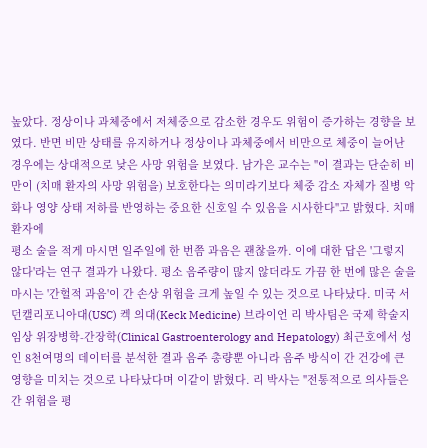높았다. 정상이나 과체중에서 저체중으로 감소한 경우도 위험이 증가하는 경향을 보였다. 반면 비만 상태를 유지하거나 정상이나 과체중에서 비만으로 체중이 늘어난 경우에는 상대적으로 낮은 사망 위험을 보였다. 남가은 교수는 "이 결과는 단순히 비만이 (치매 환자의 사망 위험을) 보호한다는 의미라기보다 체중 감소 자체가 질병 악화나 영양 상태 저하를 반영하는 중요한 신호일 수 있음을 시사한다"고 밝혔다. 치매 환자에
평소 술을 적게 마시면 일주일에 한 번쯤 과음은 괜찮을까. 이에 대한 답은 '그렇지 않다'라는 연구 결과가 나왔다. 평소 음주량이 많지 않더라도 가끔 한 번에 많은 술을 마시는 '간헐적 과음'이 간 손상 위험을 크게 높일 수 있는 것으로 나타났다. 미국 서던캘리포니아대(USC) 켁 의대(Keck Medicine) 브라이언 리 박사팀은 국제 학술지 임상 위장병학-간장학(Clinical Gastroenterology and Hepatology) 최근호에서 성인 8천여명의 데이터를 분석한 결과 음주 총량뿐 아니라 음주 방식이 간 건강에 큰 영향을 미치는 것으로 나타났다며 이같이 밝혔다. 리 박사는 "전통적으로 의사들은 간 위험을 평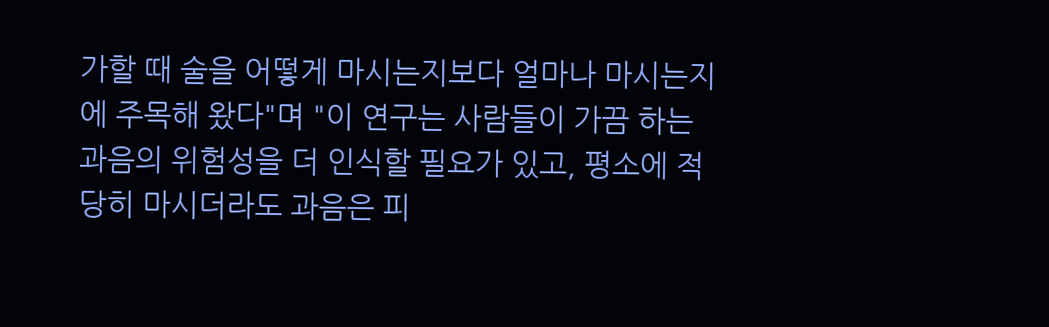가할 때 술을 어떻게 마시는지보다 얼마나 마시는지에 주목해 왔다"며 "이 연구는 사람들이 가끔 하는 과음의 위험성을 더 인식할 필요가 있고, 평소에 적당히 마시더라도 과음은 피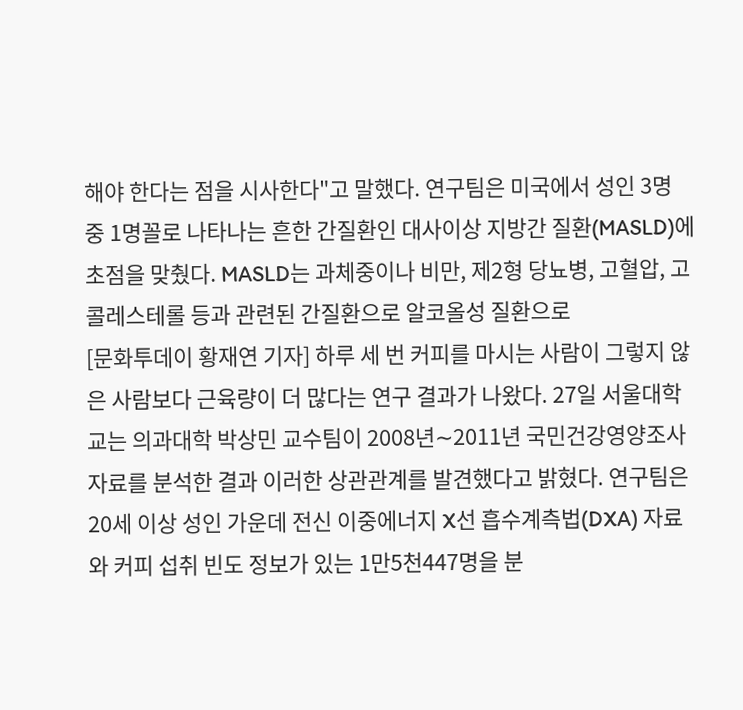해야 한다는 점을 시사한다"고 말했다. 연구팀은 미국에서 성인 3명 중 1명꼴로 나타나는 흔한 간질환인 대사이상 지방간 질환(MASLD)에 초점을 맞췄다. MASLD는 과체중이나 비만, 제2형 당뇨병, 고혈압, 고콜레스테롤 등과 관련된 간질환으로 알코올성 질환으로
[문화투데이 황재연 기자] 하루 세 번 커피를 마시는 사람이 그렇지 않은 사람보다 근육량이 더 많다는 연구 결과가 나왔다. 27일 서울대학교는 의과대학 박상민 교수팀이 2008년∼2011년 국민건강영양조사 자료를 분석한 결과 이러한 상관관계를 발견했다고 밝혔다. 연구팀은 20세 이상 성인 가운데 전신 이중에너지 X선 흡수계측법(DXA) 자료와 커피 섭취 빈도 정보가 있는 1만5천447명을 분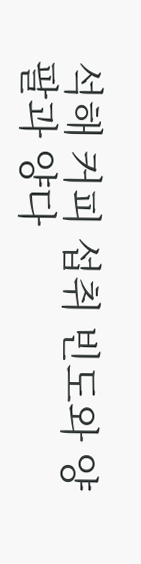석해 커피 섭취 빈도와 양팔과 양다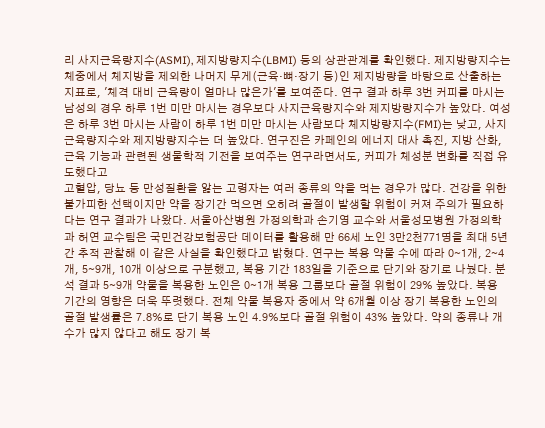리 사지근육량지수(ASMI), 제지방량지수(LBMI) 등의 상관관계를 확인했다. 제지방량지수는 체중에서 체지방을 제외한 나머지 무게(근육·뼈·장기 등)인 제지방량을 바탕으로 산출하는 지표로, '체격 대비 근육량이 얼마나 많은가'를 보여준다. 연구 결과 하루 3번 커피를 마시는 남성의 경우 하루 1번 미만 마시는 경우보다 사지근육량지수와 제지방량지수가 높았다. 여성은 하루 3번 마시는 사람이 하루 1번 미만 마시는 사람보다 체지방량지수(FMI)는 낮고, 사지근육량지수와 제지방량지수는 더 높았다. 연구진은 카페인의 에너지 대사 촉진, 지방 산화, 근육 기능과 관련된 생물학적 기전을 보여주는 연구라면서도, 커피가 체성분 변화를 직접 유도했다고
고혈압, 당뇨 등 만성질환을 앓는 고령자는 여러 종류의 약을 먹는 경우가 많다. 건강을 위한 불가피한 선택이지만 약을 장기간 먹으면 오히려 골절이 발생할 위험이 커져 주의가 필요하다는 연구 결과가 나왔다. 서울아산병원 가정의학과 손기영 교수와 서울성모병원 가정의학과 허연 교수팀은 국민건강보험공단 데이터를 활용해 만 66세 노인 3만2천771명을 최대 5년간 추적 관찰해 이 같은 사실을 확인했다고 밝혔다. 연구는 복용 약물 수에 따라 0∼1개, 2∼4개, 5∼9개, 10개 이상으로 구분했고, 복용 기간 183일을 기준으로 단기와 장기로 나눴다. 분석 결과 5∼9개 약물을 복용한 노인은 0∼1개 복용 그룹보다 골절 위험이 29% 높았다. 복용 기간의 영향은 더욱 뚜렷했다. 전체 약물 복용자 중에서 약 6개월 이상 장기 복용한 노인의 골절 발생률은 7.8%로 단기 복용 노인 4.9%보다 골절 위험이 43% 높았다. 약의 종류나 개수가 많지 않다고 해도 장기 복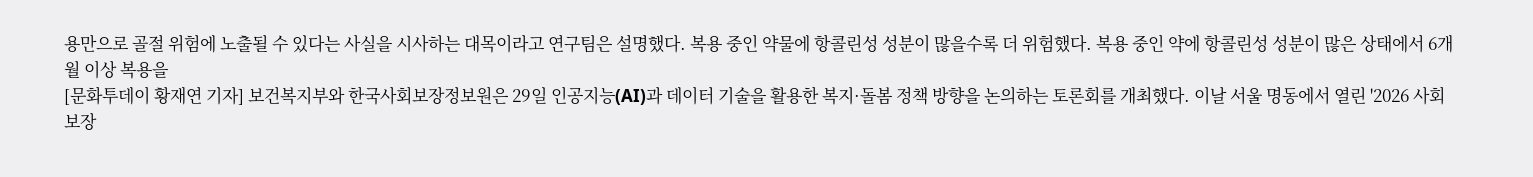용만으로 골절 위험에 노출될 수 있다는 사실을 시사하는 대목이라고 연구팀은 설명했다. 복용 중인 약물에 항콜린성 성분이 많을수록 더 위험했다. 복용 중인 약에 항콜린성 성분이 많은 상태에서 6개월 이상 복용을
[문화투데이 황재연 기자] 보건복지부와 한국사회보장정보원은 29일 인공지능(AI)과 데이터 기술을 활용한 복지·돌봄 정책 방향을 논의하는 토론회를 개최했다. 이날 서울 명동에서 열린 '2026 사회보장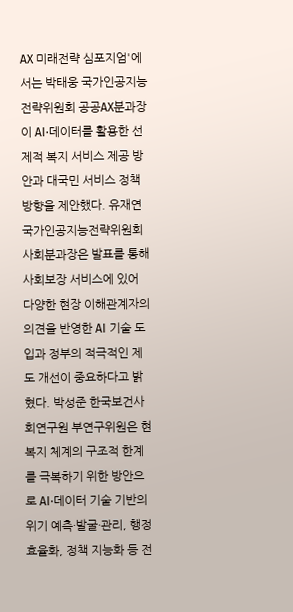AX 미래전략 심포지엄'에서는 박태웅 국가인공지능전략위원회 공공AX분과장이 AI·데이터를 활용한 선제적 복지 서비스 제공 방안과 대국민 서비스 정책 방향을 제안했다. 유재연 국가인공지능전략위원회 사회분과장은 발표를 통해 사회보장 서비스에 있어 다양한 현장 이해관계자의 의견을 반영한 AI 기술 도입과 정부의 적극적인 제도 개선이 중요하다고 밝혔다. 박성준 한국보건사회연구원 부연구위원은 현 복지 체계의 구조적 한계를 극복하기 위한 방안으로 AI·데이터 기술 기반의 위기 예측·발굴·관리, 행정 효율화, 정책 지능화 등 전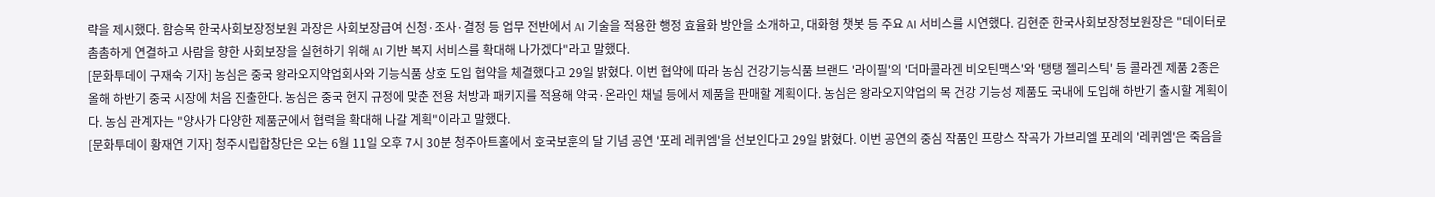략을 제시했다. 함승목 한국사회보장정보원 과장은 사회보장급여 신청·조사·결정 등 업무 전반에서 AI 기술을 적용한 행정 효율화 방안을 소개하고, 대화형 챗봇 등 주요 AI 서비스를 시연했다. 김현준 한국사회보장정보원장은 "데이터로 촘촘하게 연결하고 사람을 향한 사회보장을 실현하기 위해 AI 기반 복지 서비스를 확대해 나가겠다"라고 말했다.
[문화투데이 구재숙 기자] 농심은 중국 왕라오지약업회사와 기능식품 상호 도입 협약을 체결했다고 29일 밝혔다. 이번 협약에 따라 농심 건강기능식품 브랜드 '라이필'의 '더마콜라겐 비오틴맥스'와 '탱탱 젤리스틱' 등 콜라겐 제품 2종은 올해 하반기 중국 시장에 처음 진출한다. 농심은 중국 현지 규정에 맞춘 전용 처방과 패키지를 적용해 약국·온라인 채널 등에서 제품을 판매할 계획이다. 농심은 왕라오지약업의 목 건강 기능성 제품도 국내에 도입해 하반기 출시할 계획이다. 농심 관계자는 "양사가 다양한 제품군에서 협력을 확대해 나갈 계획"이라고 말했다.
[문화투데이 황재연 기자] 청주시립합창단은 오는 6월 11일 오후 7시 30분 청주아트홀에서 호국보훈의 달 기념 공연 '포레 레퀴엠'을 선보인다고 29일 밝혔다. 이번 공연의 중심 작품인 프랑스 작곡가 가브리엘 포레의 '레퀴엠'은 죽음을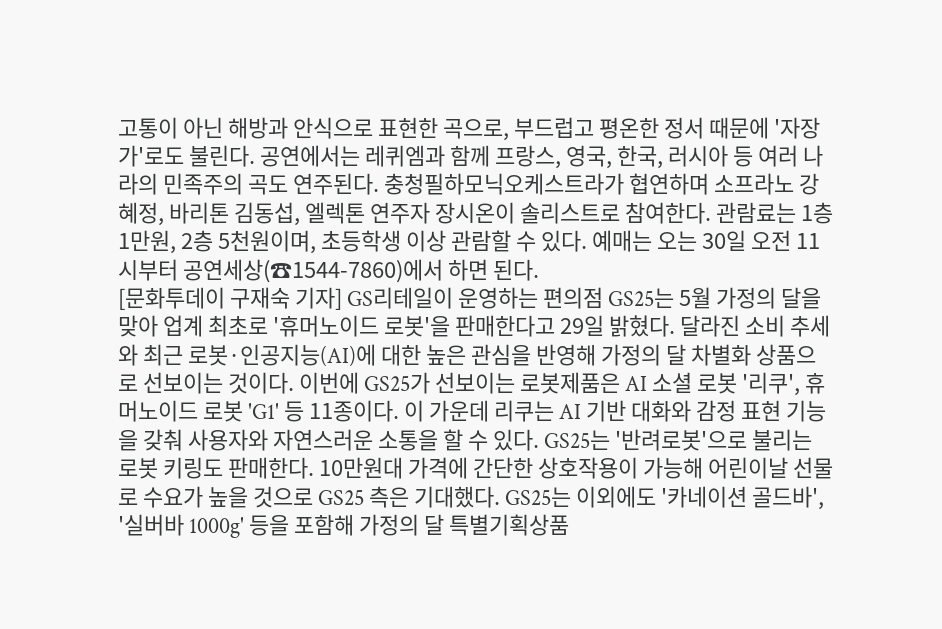고통이 아닌 해방과 안식으로 표현한 곡으로, 부드럽고 평온한 정서 때문에 '자장가'로도 불린다. 공연에서는 레퀴엠과 함께 프랑스, 영국, 한국, 러시아 등 여러 나라의 민족주의 곡도 연주된다. 충청필하모닉오케스트라가 협연하며 소프라노 강혜정, 바리톤 김동섭, 엘렉톤 연주자 장시온이 솔리스트로 참여한다. 관람료는 1층 1만원, 2층 5천원이며, 초등학생 이상 관람할 수 있다. 예매는 오는 30일 오전 11시부터 공연세상(☎1544-7860)에서 하면 된다.
[문화투데이 구재숙 기자] GS리테일이 운영하는 편의점 GS25는 5월 가정의 달을 맞아 업계 최초로 '휴머노이드 로봇'을 판매한다고 29일 밝혔다. 달라진 소비 추세와 최근 로봇·인공지능(AI)에 대한 높은 관심을 반영해 가정의 달 차별화 상품으로 선보이는 것이다. 이번에 GS25가 선보이는 로봇제품은 AI 소셜 로봇 '리쿠', 휴머노이드 로봇 'G1' 등 11종이다. 이 가운데 리쿠는 AI 기반 대화와 감정 표현 기능을 갖춰 사용자와 자연스러운 소통을 할 수 있다. GS25는 '반려로봇'으로 불리는 로봇 키링도 판매한다. 10만원대 가격에 간단한 상호작용이 가능해 어린이날 선물로 수요가 높을 것으로 GS25 측은 기대했다. GS25는 이외에도 '카네이션 골드바', '실버바 1000g' 등을 포함해 가정의 달 특별기획상품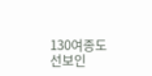130여종도 선보인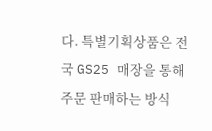다. 특별기획상품은 전국 GS25 매장을 통해 주문 판매하는 방식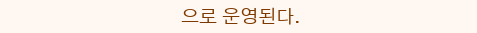으로 운영된다.